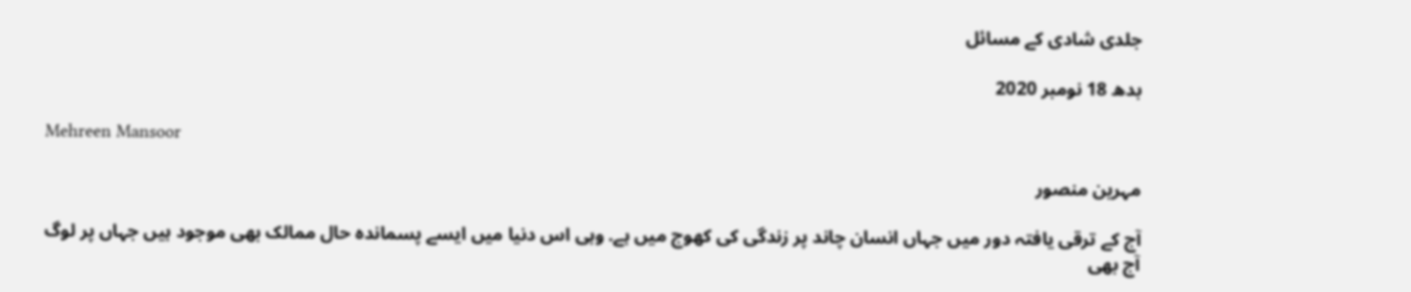جلدی شادی کے مسائل

بدھ 18 نومبر 2020

Mehreen Mansoor

مہرین منصور

آج کے ترقی یافتہ دور میں جہاں انسان چاند پر زندگی کی کھوج میں ہے. وہی اس دنیا میں ایسے پسماندہ حال ممالک بھی موجود ہیں جہاں پر لوگ آج بھی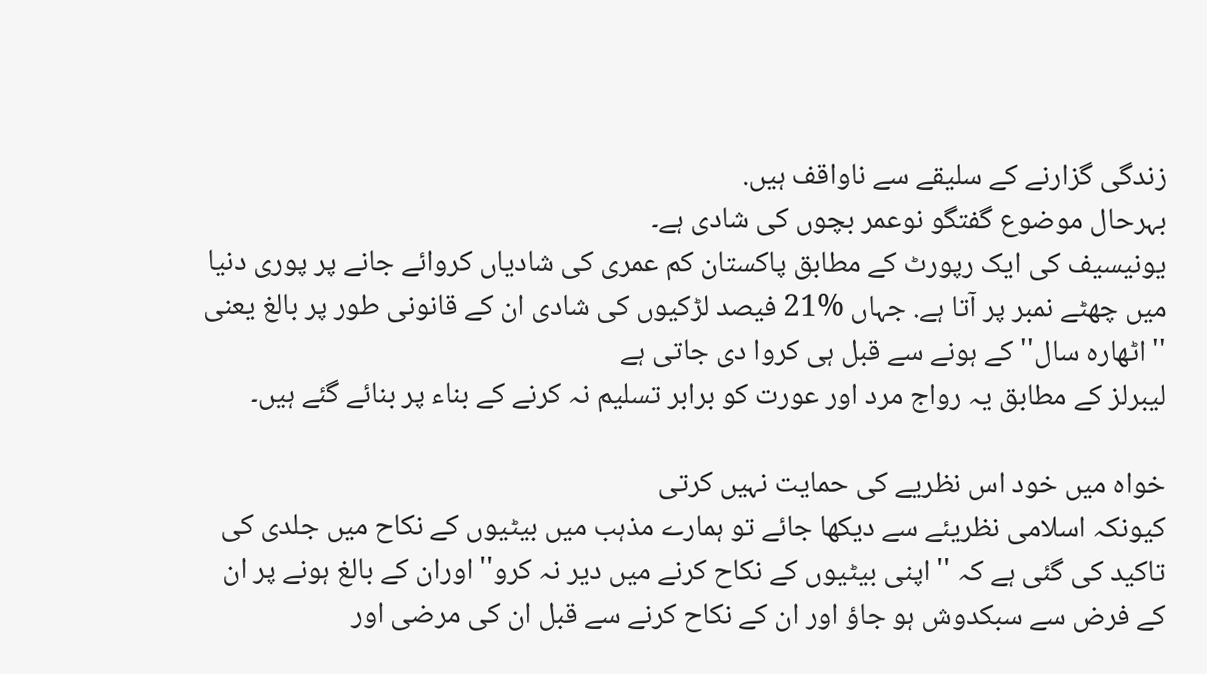زندگی گزارنے کے سلیقے سے ناواقف ہیں.
بہرحال موضوع گفتگو نوعمر بچوں کی شادی ہے۔
یونیسیف کی ایک رپورٹ کے مطابق پاکستان کم عمری کی شادیاں کروائے جانے پر پوری دنیا میں چھٹے نمبر پر آتا ہے. جہاں %21 فیصد لڑکیوں کی شادی ان کے قانونی طور پر بالغ یعنی ''اٹھارہ سال'' کے ہونے سے قبل ہی کروا دی جاتی ہے
لیبرلز کے مطابق یہ رواج مرد اور عورت کو برابر تسلیم نہ کرنے کے بناء پر بنائے گئے ہیں۔

خواہ میں خود اس نظریے کی حمایت نہیں کرتی
کیونکہ اسلامی نظریئے سے دیکھا جائے تو ہمارے مذہب میں بیٹیوں کے نکاح میں جلدی کی تاکید کی گئی ہے کہ ''اپنی بیٹیوں کے نکاح کرنے میں دیر نہ کرو''اوران کے بالغ ہونے پر ان کے فرض سے سبکدوش ہو جاؤ اور ان کے نکاح کرنے سے قبل ان کی مرضی اور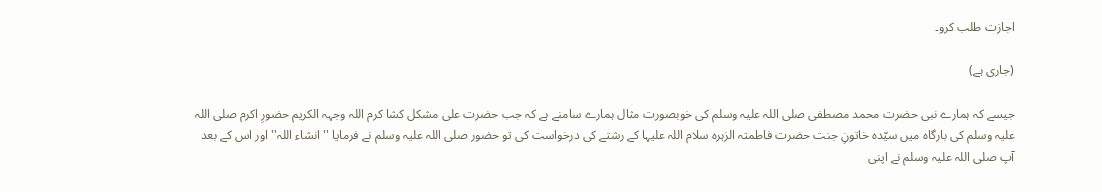اجازت طلب کرو۔

(جاری ہے)

جیسے کہ ہمارے نبی حضرت محمد مصطفی صلی اللہ علیہ وسلم کی خوبصورت مثال ہمارے سامنے ہے کہ جب حضرت علی مشکل کشا کرم اللہ وجہہ الکریم حضورِ اکرم صلی اللہ علیہ وسلم کی بارگاہ میں سیّدہ خاتونِ جنت حضرت فاطمتہ الزہرہ سلام اللہ علیہا کے رشتے کی درخواست کی تو حضور صلی اللہ علیہ وسلم نے فرمایا ''انشاء اللہ'' اور اس کے بعد آپ صلی اللہ علیہ وسلم نے اپنی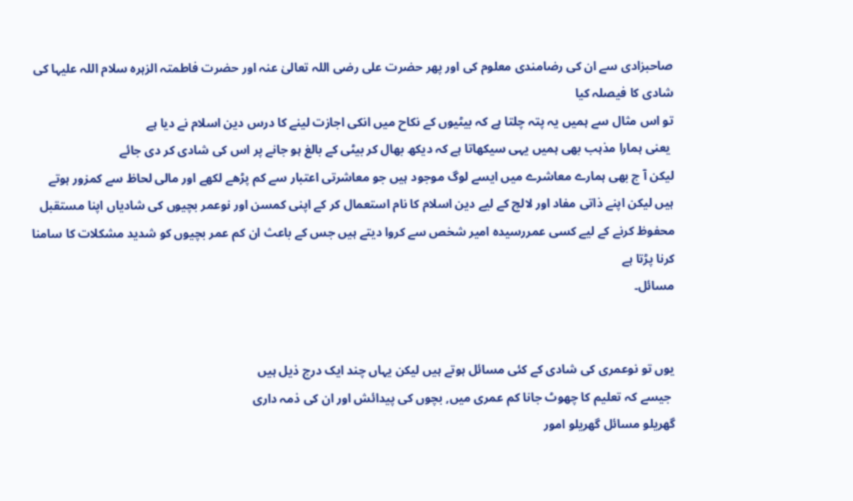صاحبزادی سے ان کی رضامندی معلوم کی اور پھر حضرت علی رضی اللہ تعالیٰ عنہ اور حضرت فاطمتہ الزہرہ سلام اللہ علیہا کی شادی کا فیصلہ کیا
تو اس مثال سے ہمیں یہ پتہ چلتا ہے کہ بیٹیوں کے نکاح میں انکی اجازت لینے کا درس دین اسلام نے دیا ہے
 یعنی ہمارا مذہب بھی ہمیں یہی سیکھاتا ہے کہ دیکھ بھال کر بیٹی کے بالغ ہو جانے پر اس کی شادی کر دی جائے
لیکن آ ج بھی ہمارے معاشرے میں ایسے لوگ موجود ہیں جو معاشرتی اعتبار سے کم پڑھے لکھے اور مالی لحاظ سے کمزور ہوتے ہیں لیکن اپنے ذاتی مفاد اور لالچ کے لیے دین اسلام کا نام استعمال کر کے اپنی کمسن اور نوعمر بچیوں کی شادیاں اپنا مستقبل محفوظ کرنے کے لیے کسی عمررسیدہ امیر شخص سے کروا دیتے ہیں جس کے باعث ان کم عمر بچیوں کو شدید مشکلات کا سامنا کرنا پڑتا ہے
مسائل۔


یوں تو نوعمری کی شادی کے کئی مسائل ہوتے ہیں لیکن یہاں چند ایک درج ذیل ہیں
 جیسے کہ تعلیم کا چھوٹ جانا کم عمری میں, بچوں کی پیدائش اور ان کی ذمہ داری
گھریلو مسائل گھریلو امور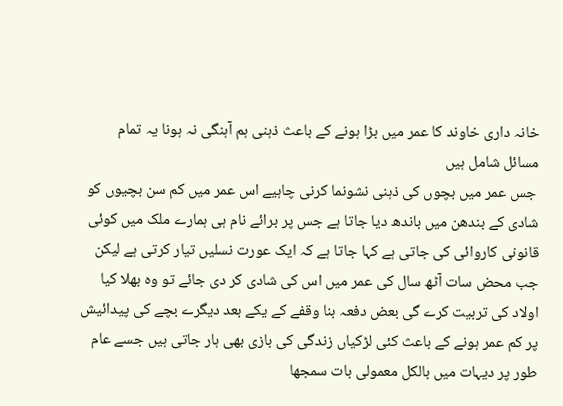خانہ داری خاوند کا عمر میں بڑا ہونے کے باعث ذہنی ہم آہنگی نہ ہونا یہ تمام مسائل شامل ہیں
 جس عمر میں بچوں کی ذہنی نشونما کرنی چاہیے اس عمر میں کم سن بچیوں کو شادی کے بندھن میں باندھ دیا جاتا ہے جس پر برائے نام ہی ہمارے ملک میں کوئی قانونی کاروائی کی جاتی ہے کہا جاتا ہے کہ ایک عورت نسلیں تیار کرتی ہے لیکن جب محض سات آٹھ سال کی عمر میں اس کی شادی کر دی جائے تو وہ بھلا کیا اولاد کی تربیت کرے گی بعض دفعہ بنا وقفے کے یکے بعد دیگرے بچے کی پیدائیش پر کم عمر ہونے کے باعث کئی لڑکیاں زندگی کی بازی بھی ہار جاتی ہیں جسے عام طور پر دیہات میں بالکل معمولی بات سمجھا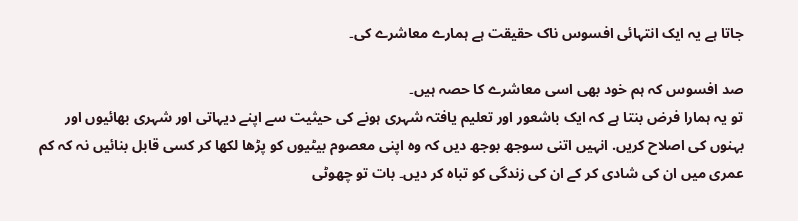جاتا ہے یہ ایک انتہائی افسوس ناک حقیقت ہے ہمارے معاشرے کی۔

صد افسوس کہ ہم خود بھی اسی معاشرے کا حصہ ہیں۔
تو یہ ہمارا فرض بنتا ہے کہ ایک باشعور اور تعلیم یافتہ شہری ہونے کی حیثیت سے اپنے دیہاتی اور شہری بھائیوں اور بہنوں کی اصلاح کریں. انہیں اتنی سوجھ بوجھ دیں کہ وہ اپنی معصوم بیٹیوں کو پڑھا لکھا کر کسی قابل بنائیں نہ کہ کم عمری میں ان کی شادی کر کے ان کی زندگی کو تباہ کر دیں۔ بات تو چھوٹی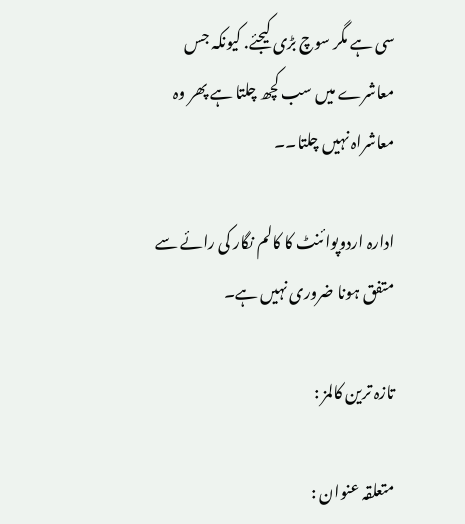سی ہے مگر سوچ بڑی کیجئے. کیونکہ جس معاشرے میں سب کچھ چلتا ہے پھر وہ معاشراہ نہیں چلتا۔۔

ادارہ اردوپوائنٹ کا کالم نگار کی رائے سے متفق ہونا ضروری نہیں ہے۔

تازہ ترین کالمز :

متعلقہ عنوان :